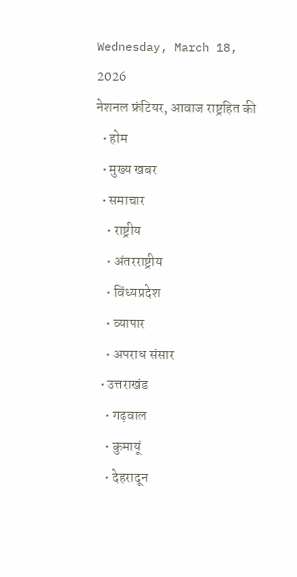Wednesday, March 18, 2026
नेशनल फ्रंटियर, आवाज राष्ट्रहित की
  • होम
  • मुख्य खबर
  • समाचार
    • राष्ट्रीय
    • अंतरराष्ट्रीय
    • विंध्यप्रदेश
    • व्यापार
    • अपराध संसार
  • उत्तराखंड
    • गढ़वाल
    • कुमायूं
    • देहरादून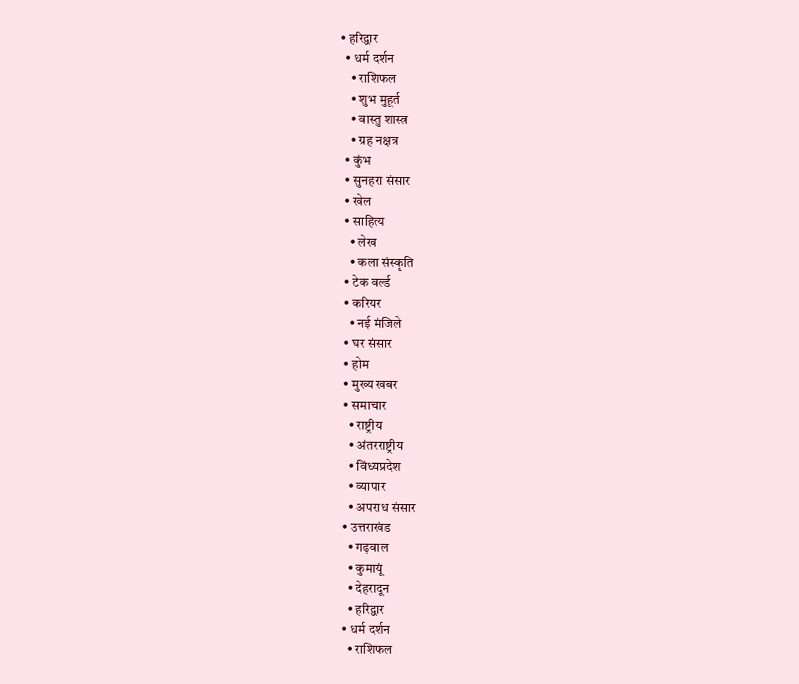• हरिद्वार
  • धर्म दर्शन
    • राशिफल
    • शुभ मुहूर्त
    • वास्तु शास्त्र
    • ग्रह नक्षत्र
  • कुंभ
  • सुनहरा संसार
  • खेल
  • साहित्य
    • लेख
    • कला संस्कृति
  • टेक वर्ल्ड
  • करियर
    • नई मंजिले
  • घर संसार
  • होम
  • मुख्य खबर
  • समाचार
    • राष्ट्रीय
    • अंतरराष्ट्रीय
    • विंध्यप्रदेश
    • व्यापार
    • अपराध संसार
  • उत्तराखंड
    • गढ़वाल
    • कुमायूं
    • देहरादून
    • हरिद्वार
  • धर्म दर्शन
    • राशिफल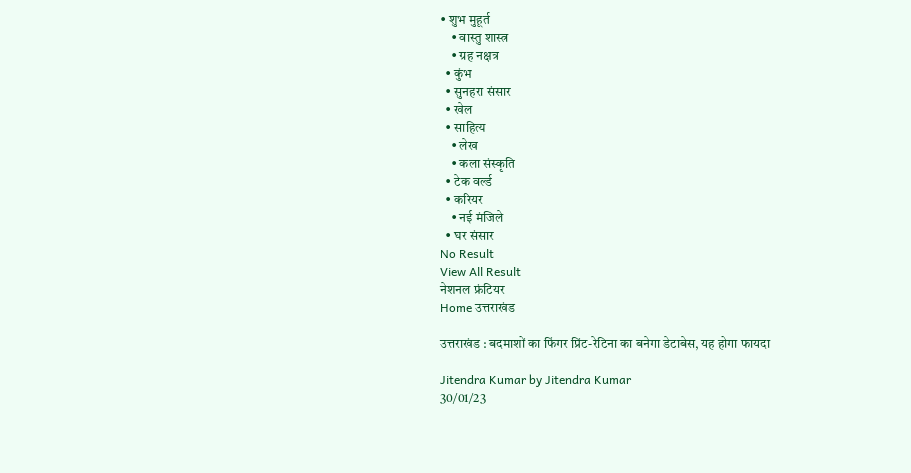• शुभ मुहूर्त
    • वास्तु शास्त्र
    • ग्रह नक्षत्र
  • कुंभ
  • सुनहरा संसार
  • खेल
  • साहित्य
    • लेख
    • कला संस्कृति
  • टेक वर्ल्ड
  • करियर
    • नई मंजिले
  • घर संसार
No Result
View All Result
नेशनल फ्रंटियर
Home उत्तराखंड

उत्तराखंड : बदमाशों का फिंगर प्रिंट-रेटिना का बनेगा डेटाबेस, यह होगा फायदा

Jitendra Kumar by Jitendra Kumar
30/01/23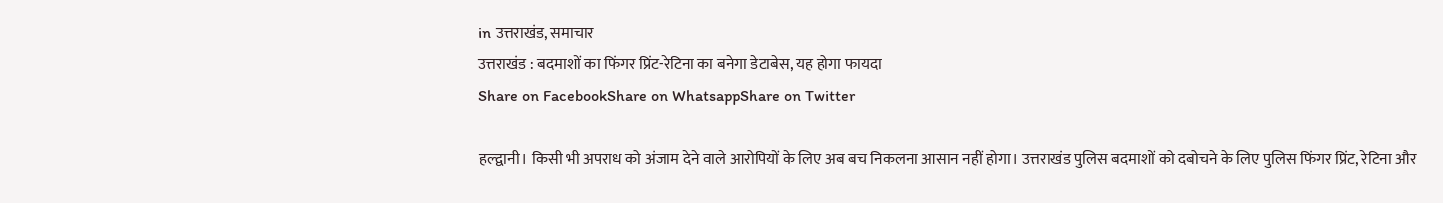in उत्तराखंड, समाचार
उत्तराखंड : बदमाशों का फिंगर प्रिंट-रेटिना का बनेगा डेटाबेस, यह होगा फायदा
Share on FacebookShare on WhatsappShare on Twitter

हल्द्वानी। किसी भी अपराध को अंजाम देने वाले आरोपियों के लिए अब बच निकलना आसान नहीं होगा। उत्तराखंड पुलिस बदमाशों को दबोचने के लिए पुलिस फिंगर प्रिंट, रेटिना और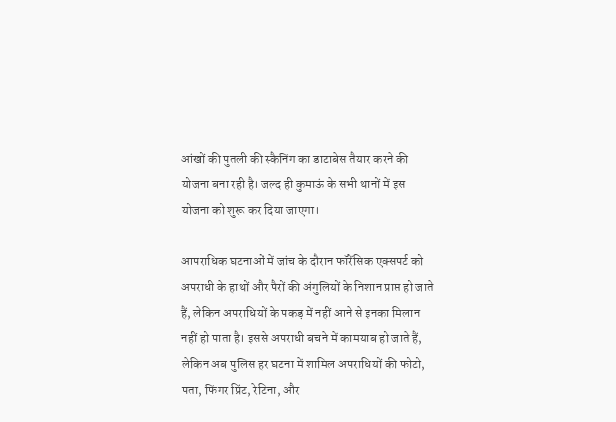आंखों की पुतली की स्कैनिंग का डाटाबेस तैयार करने की योजना बना रही है। जल्द ही कुमाऊं के सभी थानों में इस योजना को शुरू कर दिया जाएगा।

आपराधिक घटनाओं में जांच के दौरान फॉरेंसिक एक्सपर्ट को अपराधी के हाथों और पैरों की अंगुलियों के निशान प्राप्त हो जाते हैं, लेकिन अपराधियों के पकड़ में नहीं आने से इनका मिलान नहीं हो पाता है। इससे अपराधी बचने में कामयाब हो जाते हैं, लेकिन अब पुलिस हर घटना में शामिल अपराधियों की फोटो, पता, फिंगर प्रिंट, रेटिना, और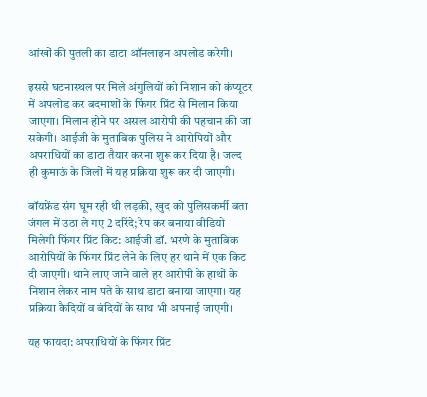आंखों की पुतली का डाटा ऑनलाइन अपलोड करेगी।

इससे घटनास्थल पर मिले अंगुलियों को निशान को कंप्यूटर में अपलोड कर बदमाशों के फिंगर प्रिंट से मिलान किया जाएगा। मिलान होने पर असल आरोपी की पहचान की जा सकेगी। आईजी के मुताबिक पुलिस ने आरोपियों और अपराधियों का डाटा तैयार करना शुरू कर दिया है। जल्द ही कुमाऊं के जिलों में यह प्रक्रिया शुरू कर दी जाएगी।

बॉयफ्रेंड संग घूम रही थी लड़की, खुद को पुलिसकर्मी बता जंगल में उठा ले गए 2 दरिंदे; रेप कर बनाया वीडियो
मिलेगी फिंगर प्रिंट किट: आईजी डॉ. भरणे के मुताबिक आरोपियों के फिंगर प्रिंट लेने के लिए हर थाने में एक किट दी जाएगी। थाने लाए जाने वाले हर आरोपी के हाथों के निशान लेकर नाम पते के साथ डाटा बनाया जाएगा। यह प्रक्रिया कैदियों व बंदियों के साथ भी अपनाई जाएगी।

यह फायदा: अपराधियों के फिंगर प्रिंट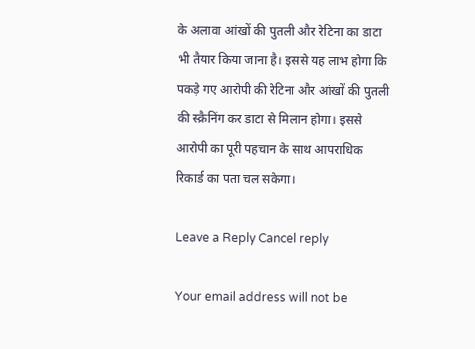के अलावा आंखों की पुतली और रेटिना का डाटा भी तैयार किया जाना है। इससे यह लाभ होगा कि पकड़े गए आरोपी की रेटिना और आंखों की पुतली की स्क्रैनिंग कर डाटा से मिलान होगा। इससे आरोपी का पूरी पहचान के साथ आपराधिक रिकार्ड का पता चल सकेगा।

Leave a Reply Cancel reply

Your email address will not be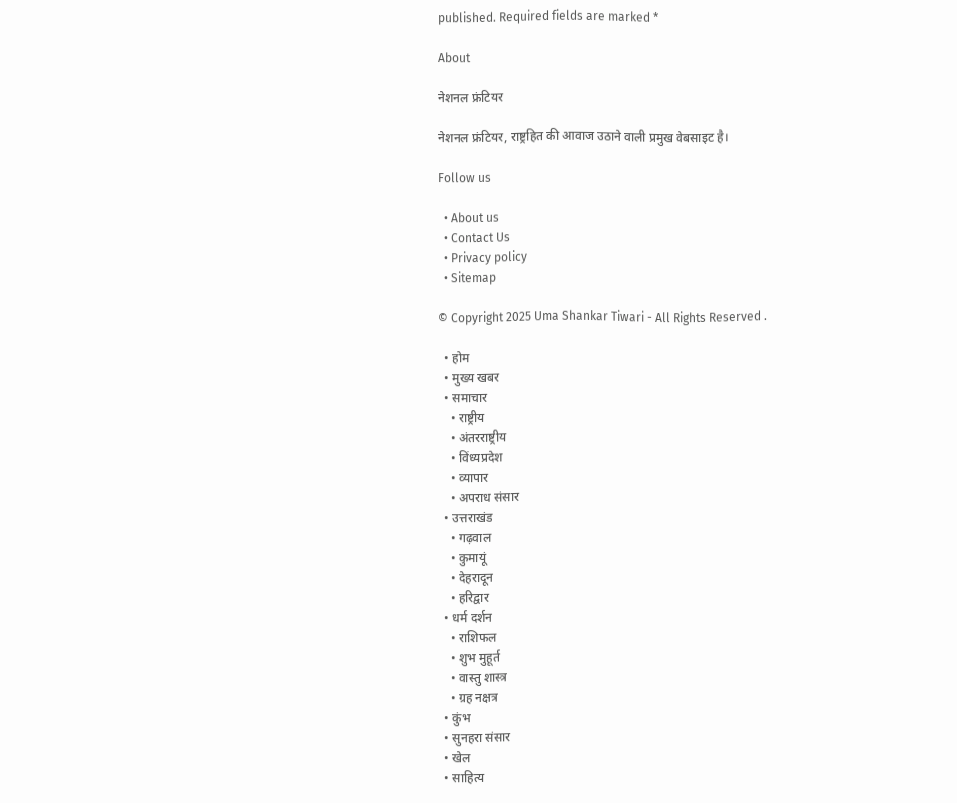published. Required fields are marked *

About

नेशनल फ्रंटियर

नेशनल फ्रंटियर, राष्ट्रहित की आवाज उठाने वाली प्रमुख वेबसाइट है।

Follow us

  • About us
  • Contact Us
  • Privacy policy
  • Sitemap

© Copyright 2025 Uma Shankar Tiwari - All Rights Reserved .

  • होम
  • मुख्य खबर
  • समाचार
    • राष्ट्रीय
    • अंतरराष्ट्रीय
    • विंध्यप्रदेश
    • व्यापार
    • अपराध संसार
  • उत्तराखंड
    • गढ़वाल
    • कुमायूं
    • देहरादून
    • हरिद्वार
  • धर्म दर्शन
    • राशिफल
    • शुभ मुहूर्त
    • वास्तु शास्त्र
    • ग्रह नक्षत्र
  • कुंभ
  • सुनहरा संसार
  • खेल
  • साहित्य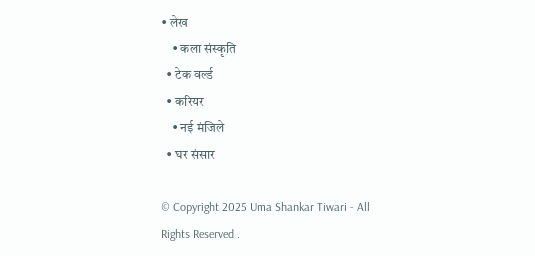• लेख
    • कला संस्कृति
  • टेक वर्ल्ड
  • करियर
    • नई मंजिले
  • घर संसार

© Copyright 2025 Uma Shankar Tiwari - All Rights Reserved .